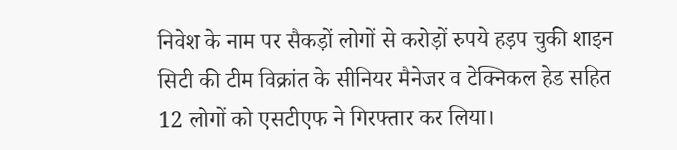निवेश के नाम पर सैकड़ों लोगों से करोड़ों रुपये हड़प चुकी शाइन सिटी की टीम विक्रांत के सीनियर मैनेजर व टेक्निकल हेड सहित 12 लोगों को एसटीएफ ने गिरफ्तार कर लिया।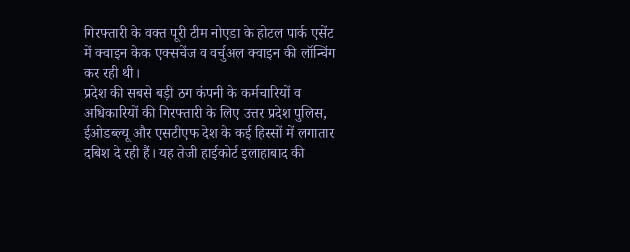गिरफ्तारी के वक्त पूरी टीम नोएडा के होटल पार्क एसेंट में क्वाइन केक एक्सचेंज व वर्चुअल क्वाइन की लॉन्चिंग कर रही थी।
प्रदेश की सबसे बड़ी ठग कंपनी के कर्मचारियों व अधिकारियों की गिरफ्तारी के लिए उत्तर प्रदेश पुलिस, ईओडब्ल्यू और एसटीएफ देश के कई हिस्सों में लगातार दबिश दे रही हैं। यह तेजी हाईकोर्ट इलाहाबाद की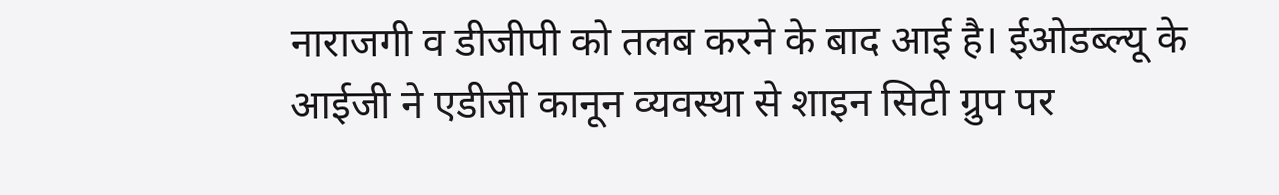नाराजगी व डीजीपी को तलब करने के बाद आई है। ईओडब्ल्यू के आईजी ने एडीजी कानून व्यवस्था से शाइन सिटी ग्रुप पर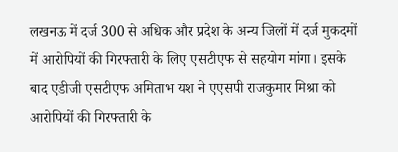लखनऊ में दर्ज 300 से अधिक और प्रदेश के अन्य जिलों में दर्ज मुकदमों में आरोपियों की गिरफ्तारी के लिए एसटीएफ से सहयोग मांगा। इसके बाद एडीजी एसटीएफ अमिताभ यश ने एएसपी राजकुमार मिश्रा को आरोपियों की गिरफ्तारी के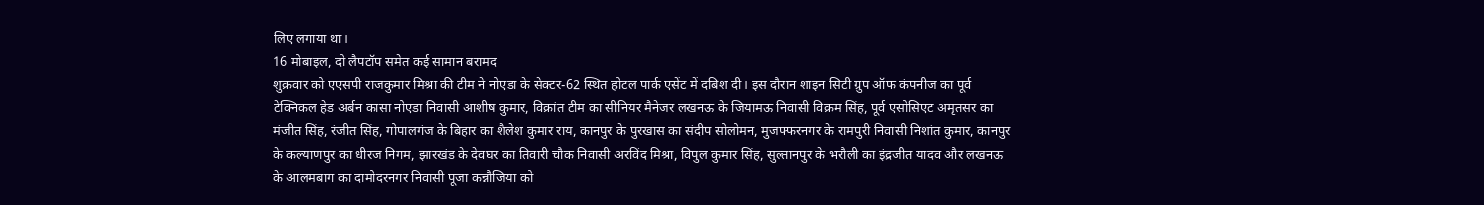लिए लगाया था।
16 मोबाइल, दो लैपटॉप समेत कई सामान बरामद
शुक्रवार को एएसपी राजकुमार मिश्रा की टीम ने नोएडा के सेक्टर-62 स्थित होटल पार्क एसेंट में दबिश दी। इस दौरान शाइन सिटी ग्रुप ऑफ कंपनीज का पूर्व टेक्निकल हेड अर्बन कासा नोएडा निवासी आशीष कुमार, विक्रांत टीम का सीनियर मैनेजर लखनऊ के जियामऊ निवासी विक्रम सिंह, पूर्व एसोसिएट अमृतसर का मंजीत सिंह, रंजीत सिंह, गोपालगंज के बिहार का शैलेश कुमार राय, कानपुर के पुरखास का संदीप सोलोमन, मुजफ्फरनगर के रामपुरी निवासी निशांत कुमार, कानपुर के कल्याणपुर का धीरज निगम, झारखंड के देवघर का तिवारी चौक निवासी अरविंद मिश्रा, विपुल कुमार सिंह, सुल्तानपुर के भरौली का इंद्रजीत यादव और लखनऊ के आलमबाग का दामोदरनगर निवासी पूजा कन्नौजिया को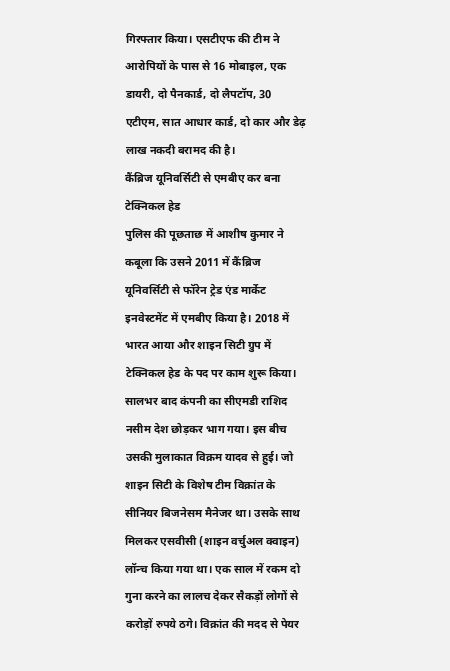गिरफ्तार किया। एसटीएफ की टीम ने आरोपियों के पास से 16 मोबाइल, एक डायरी, दो पैनकार्ड, दो लैपटॉप, 30 एटीएम, सात आधार कार्ड, दो कार और डेढ़ लाख नकदी बरामद की है।
कैंब्रिज यूनिवर्सिटी से एमबीए कर बना टेक्निकल हेड
पुलिस की पूछताछ में आशीष कुमार ने कबूला कि उसने 2011 में कैंब्रिज यूनिवर्सिटी से फॉरेन ट्रेड एंड मार्केट इनवेस्टमेंट में एमबीए किया है। 2018 में भारत आया और शाइन सिटी ग्रुप में टेक्निकल हेड के पद पर काम शुरू किया। सालभर बाद कंपनी का सीएमडी राशिद नसीम देश छोड़कर भाग गया। इस बीच उसकी मुलाकात विक्रम यादव से हुई। जो शाइन सिटी के विशेष टीम विक्रांत के सीनियर बिजनेसम मैनेजर था। उसके साथ मिलकर एसवीसी (शाइन वर्चुअल क्वाइन) लॉन्च किया गया था। एक साल में रकम दो गुना करने का लालच देकर सैकड़ों लोगों से करोड़ों रुपये ठगे। विक्रांत की मदद से पेयर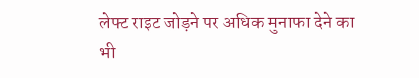लेफ्ट राइट जोड़ने पर अधिक मुनाफा देने का भी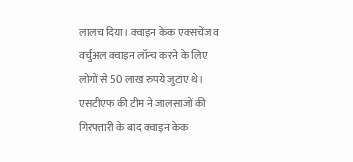लालच दिया। क्वाइन केक एक्सचेंज व वर्चुअल क्वाइन लॉन्च करने के लिए लोगों से 50 लाख रुपये जुटाए थे। एसटीएफ की टीम ने जालसाजों की गिरफ्तारी के बाद क्वाइन केक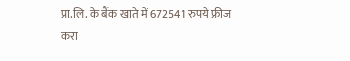प्रा.लि. के बैंक खाते में 672541 रुपये फ्रीज करा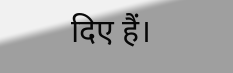दिए हैं।